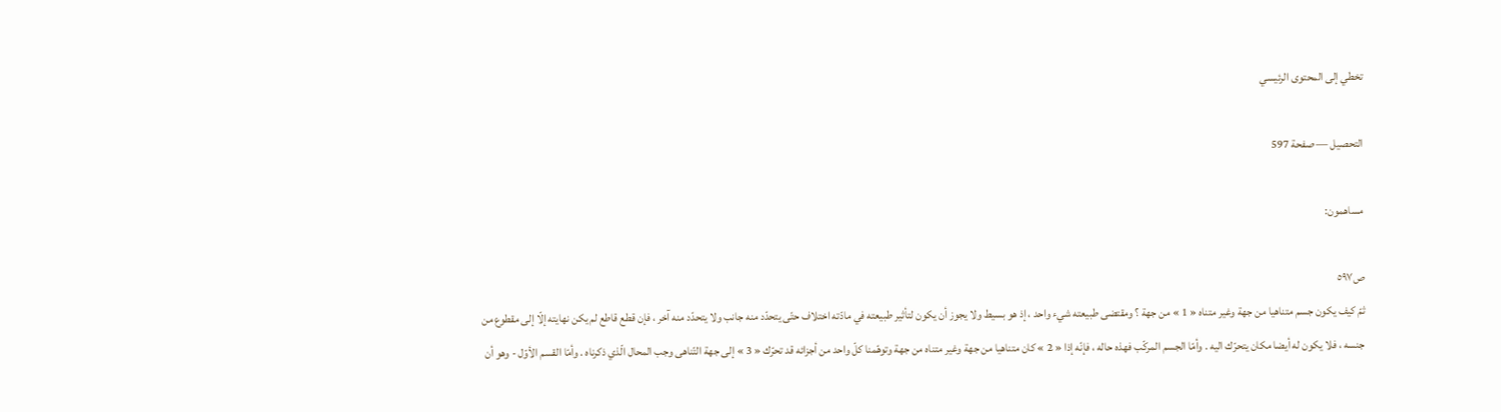تخطي إلى المحتوى الرئيسي

التحصيل — صفحة 597

مساهمون:

ص٥٩٧
ثمّ كيف يكون جسم متناهيا من جهة وغير متناه « 1 » من جهة ؟ ومقتضى طبيعته شيء واحد ، إذ هو بسيط ولا يجوز أن يكون لتأثير طبيعته في مادّته اختلاف حتّى يتحدّد منه جانب ولا يتحدّد منه آخر ، فإن قطع قاطع لم يكن نهايته إلّا إلى مقطوع من جنسه ، فلا يكون له أيضا مكان يتحرّك اليه . وأمّا الجسم المركّب فهذه حاله ، فإنّه إذا « 2 » كان متناهيا من جهة وغير متناه من جهة وتوهّمنا كلّ واحد من أجزائه قد تحرّك « 3 » إلى جهة التّناهى وجب المحال الّذي ذكرناه . وأمّا القسم الأوّل - وهو أن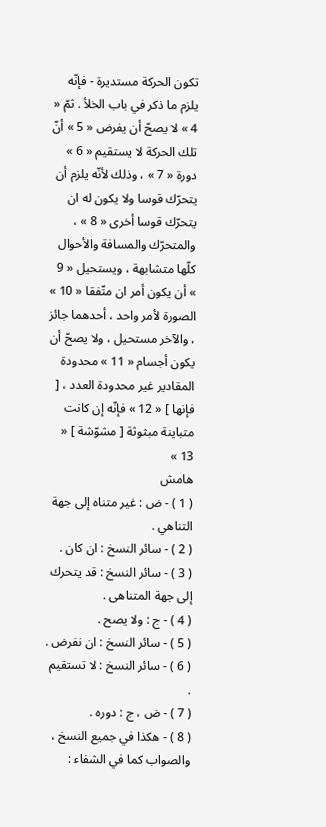تكون الحركة مستديرة - فإنّه يلزم ما ذكر في باب الخلأ . ثمّ « 4 » لا يصحّ أن يفرض « 5 » أنّ تلك الحركة لا يستقيم « 6 » دورة « 7 » ، وذلك لأنّه يلزم أن يتحرّك قوسا ولا يكون له ان يتحرّك قوسا أخرى « 8 » ، والمتحرّك والمسافة والأحوال كلّها متشابهة ، ويستحيل « 9 » أن يكون أمر ان متّفقا « 10 » الصورة لأمر واحد ، أحدهما جائز ، والآخر مستحيل ، ولا يصحّ أن يكون أجسام « 11 » محدودة المقادير غير محدودة العدد ، [ فإنها ] « 12 » فإنّه إن كانت متباينة مبثوثة [ مشوّشة ] « 13 »
هامش
( 1 ) - ض : غير متناه إلى جهة التناهي .
( 2 ) - سائر النسخ : ان كان .
( 3 ) - سائر النسخ : قد يتحرك إلى جهة المتناهى .
( 4 ) - ج : ولا يصح .
( 5 ) - سائر النسخ : ان نفرض .
( 6 ) - سائر النسخ : لا تستقيم .
( 7 ) - ض ، ج : دوره .
( 8 ) - هكذا في جميع النسخ ، والصواب كما في الشفاء :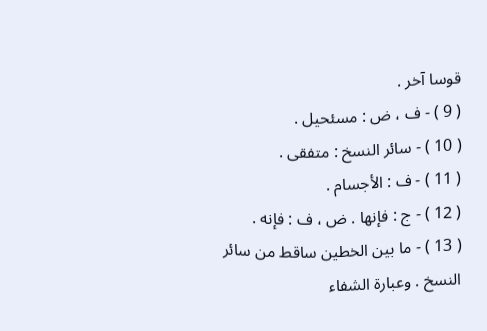قوسا آخر .
( 9 ) - ف ، ض : مسئحيل .
( 10 ) - سائر النسخ : متفقى .
( 11 ) - ف : الأجسام .
( 12 ) - ج : فإنها . ض ، ف : فإنه .
( 13 ) - ما بين الخطين ساقط من سائر النسخ . وعبارة الشفاء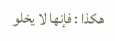هكذا : فإنها لا يخلو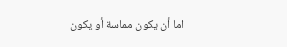اما أن يكون مماسة أو يكون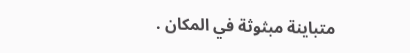متباينة مبثوثة في المكان .